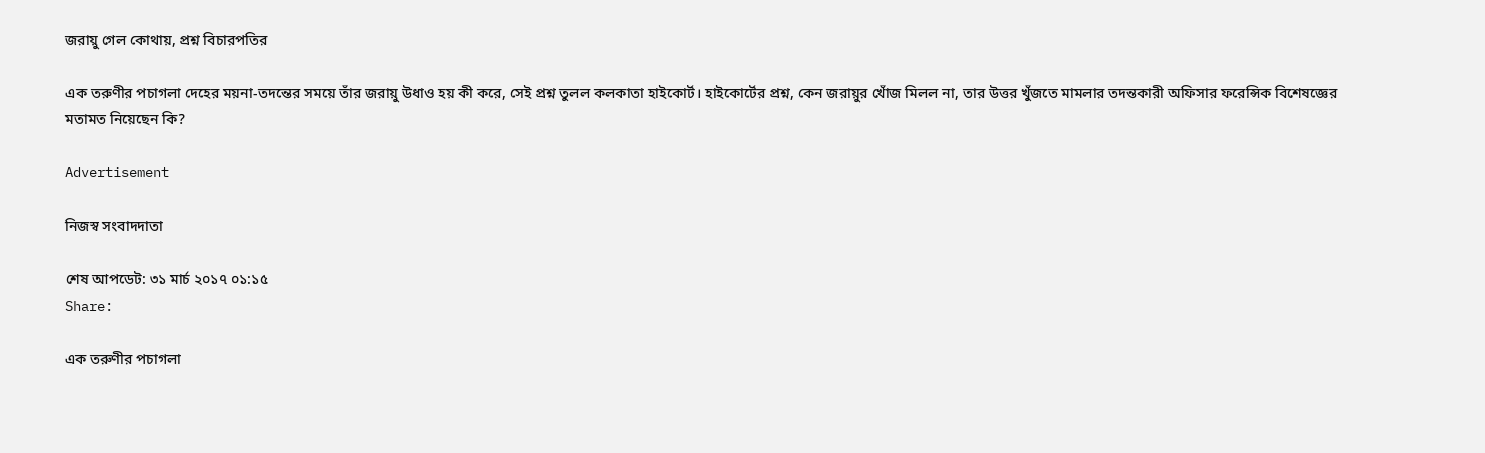জরায়ু গেল কোথায়, প্রশ্ন বিচারপতির

এক তরুণীর পচাগলা দেহের ময়না-তদন্তের সময়ে তাঁর জরায়ু উধাও হয় কী করে, সেই প্রশ্ন তুলল কলকাতা হাইকোর্ট। হাইকোর্টের প্রশ্ন, কেন জরায়ুর খোঁজ মিলল না, তার উত্তর খুঁজতে মামলার তদন্তকারী অফিসার ফরেন্সিক বিশেষজ্ঞের মতামত নিয়েছেন কি?

Advertisement

নিজস্ব সংবাদদাতা

শেষ আপডেট: ৩১ মার্চ ২০১৭ ০১:১৫
Share:

এক তরুণীর পচাগলা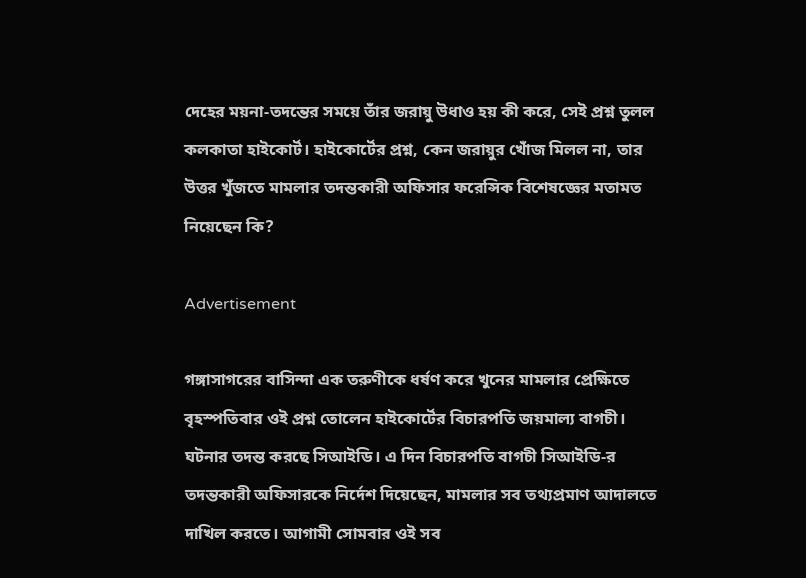দেহের ময়না-তদন্তের সময়ে তাঁর জরায়ু উধাও হয় কী করে, সেই প্রশ্ন তুলল কলকাতা হাইকোর্ট। হাইকোর্টের প্রশ্ন, কেন জরায়ুর খোঁজ মিলল না, তার উত্তর খুঁজতে মামলার তদন্তকারী অফিসার ফরেন্সিক বিশেষজ্ঞের মতামত নিয়েছেন কি?

Advertisement

গঙ্গাসাগরের বাসিন্দা এক তরুণীকে ধর্ষণ করে খুনের মামলার প্রেক্ষিতে বৃহস্পতিবার ওই প্রশ্ন তোলেন হাইকোর্টের বিচারপতি জয়মাল্য বাগচী। ঘটনার তদন্ত করছে সিআইডি। এ দিন বিচারপতি বাগচী সিআইডি-র তদন্তকারী অফিসারকে নির্দেশ দিয়েছেন, মামলার সব তথ্যপ্রমাণ আদালতে দাখিল করতে। আগামী সোমবার ওই সব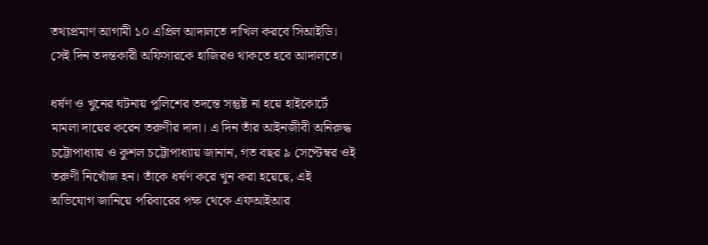তথ্যপ্রমাণ আগামী ১০ এপ্রিল আদালতে দাখিল করবে সিআইডি। সেই দিন তদন্তকারী অফিসারকে হাজিরও থাকতে হবে আদালতে।

ধর্ষণ ও খুনের ঘটনায় পুলিশের তদন্তে সন্তুষ্ট না হয়ে হাইকোর্টে মামলা দায়ের করেন তরুণীর দাদা। এ দিন তাঁর আইনজীবী অনিরুদ্ধ চট্টোপাধ্যায় ও কুশল চট্টোপাধ্যায় জানান, গত বছর ৯ সেপ্টেম্বর ওই তরুণী নিখোঁজ হন। তাঁকে ধর্ষণ করে খুন করা হয়েছে, এই অভিযোগ জানিয়ে পরিবারের পক্ষ থেকে এফআইআর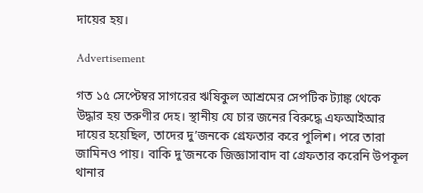দায়ের হয়।

Advertisement

গত ১৫ সেপ্টেম্বর সাগরের ঋষিকুল আশ্রমের সেপটিক ট্যাঙ্ক থেকে উদ্ধার হয় তরুণীর দেহ। স্থানীয় যে চার জনের বিরুদ্ধে এফআইআর দায়ের হয়েছিল, তাদের দু’জনকে গ্রেফতার করে পুলিশ। পরে তারা জামিনও পায়। বাকি দু’জনকে জিজ্ঞাসাবাদ বা গ্রেফতার করেনি উপকূল থানার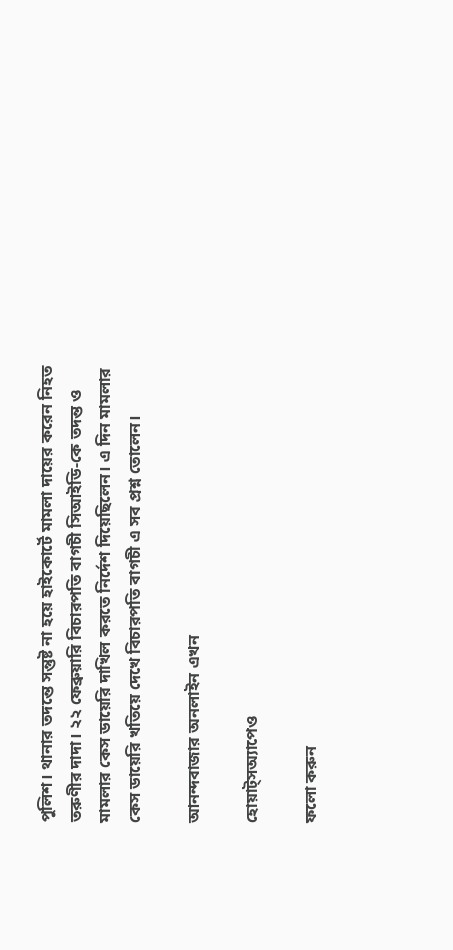পুলিশ। থানার তদন্তে সন্তুষ্ট না হয়ে হাইকোর্টে মামলা দায়ের করেন নিহত তরুণীর দাদা। ২২ ফেব্রুয়ারি বিচারপতি বাগচী সিআইডি-কে তদন্ত ও মামলার কেস ডায়েরি দাখিল করতে নির্দেশ দিয়েছিলেন। এ দিন মামলার কেস ডায়েরি খতিয়ে দেখে বিচারপতি বাগচী এ সব প্রশ্ন তোলেন।

আনন্দবাজার অনলাইন এখন

হোয়াট্‌সঅ্যাপেও

ফলো করুন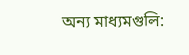অন্য মাধ্যমগুলি: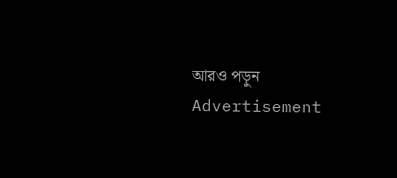আরও পড়ুন
Advertisement